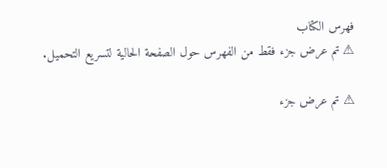فهرس الكتاب
⚠ تم عرض جزء فقط من الفهرس حول الصفحة الحالية لتسريع التحميل.

⚠ تم عرض جزء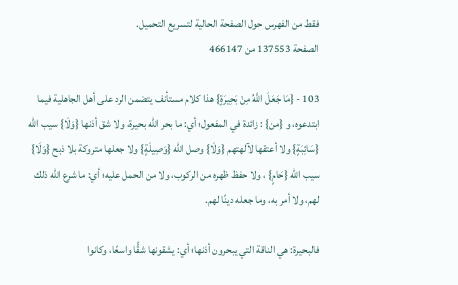فقط من الفهرس حول الصفحة الحالية لتسريع التحميل.
الصفحة 137553 من 466147

103 - {مَا جَعَلَ اللَّهُ مِنْ بَحِيرَةٍ} هذا كلام مستأنف يتضمن الرد على أهل الجاهلية فيما ابتدعوه، و {من} : زائدة في المفعول؛ أي: ما بحر الله بحيرة، ولا شق أذنها {وَلَا} سيب الله {سَائِبَةٍ} ولا أعتقها لآلهتهم {وَلَا} وصل الله {وَصِيلَةٍ} ولا جعلها متروكة بلا ذبح {وَلَا} سيب الله {حَامٍ} ، ولا حفظ ظهره من الركوب، ولا من الحمل عليه؛ أي: ما شرع الله ذلك لهم، ولا أمر به، وما جعله دينًا لهم.

فالبحيرة: هي الناقة التي يبحرون أذنها؛ أي: يشقونها شقًّا واسعًا، وكانوا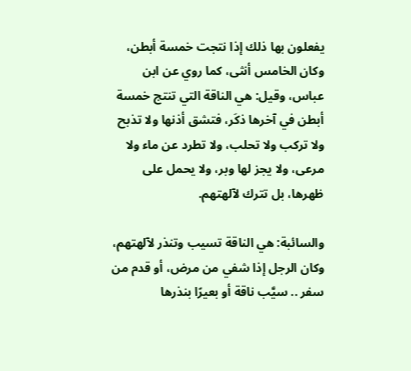يفعلون بها ذلك إذا نتجت خمسة أبطن، وكان الخامس أنثى، كما روي عن ابن عباس، وقيل: هي الناقة التي تنتج خمسة أبطن في آخرها ذكَر، فتشق أذنها ولا تذبح ولا تركب ولا تحلب، ولا تطرد عن ماء ولا مرعى، ولا يجز لها وبر، ولا يحمل على ظهرها، بل تترك لآلهتهم.

والسائبة: هي الناقة تسيب وتنذر لآلهتهم، وكان الرجل إذا شفي من مرض، أو قدم من سفر .. سيَّب ناقة أو بعيرًا بنذرها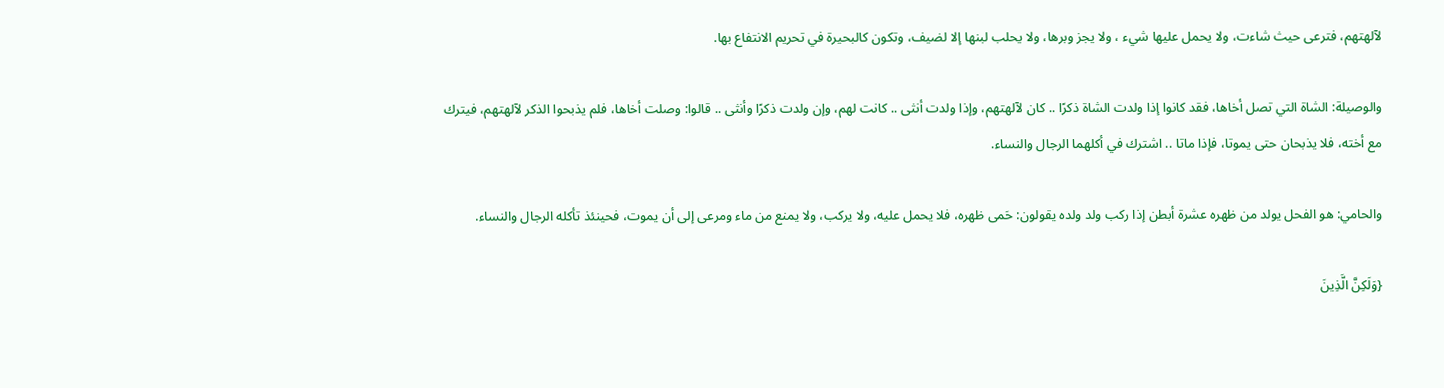لآلهتهم، فترعى حيث شاءت، ولا يحمل عليها شيء ، ولا يجز وبرها، ولا يحلب لبنها إلا لضيف، وتكون كالبحيرة في تحريم الانتفاع بها.

والوصيلة: الشاة التي تصل أخاها، فقد كانوا إذا ولدت الشاة ذكرًا .. كان لآلهتهم، وإذا ولدت أنثى .. كانت لهم، وإن ولدت ذكرًا وأنثى .. قالوا: وصلت أخاها، فلم يذبحوا الذكر لآلهتهم، فيترك مع أخته، فلا يذبحان حتى يموتا، فإذا ماتا .. اشترك في أكلهما الرجال والنساء.

والحامي: هو الفحل يولد من ظهره عشرة أبطن إذا ركب ولد ولده يقولون: حَمى ظهره، فلا يحمل عليه، ولا يركب، ولا يمنع من ماء ومرعى إلى أن يموت، فحينئذ تأكله الرجال والنساء.

{وَلَكِنَّ الَّذِينَ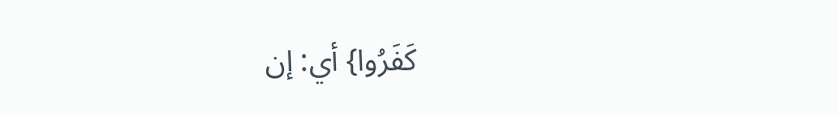كَفَرُوا} أي: إن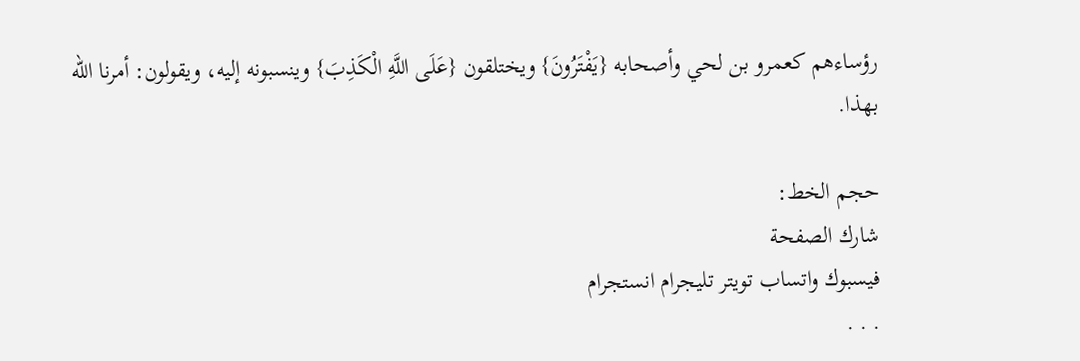رؤساءهم كعمرو بن لحي وأصحابه {يَفْتَرُونَ} ويختلقون {عَلَى اللَّهِ الْكَذِبَ} وينسبونه إليه، ويقولون: أمرنا الله بهذا.

حجم الخط:
شارك الصفحة
فيسبوك واتساب تويتر تليجرام انستجرام
. . .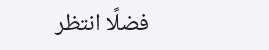فضلًا انتظر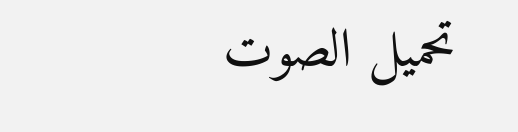تحميل الصوت